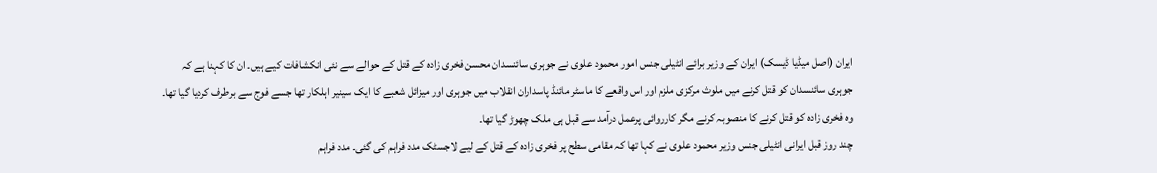ایران (اصل میڈیا ڈیسک) ایران کے وزیر برائے انٹیلی جنس امور محمود علوی نے جوہری سائنسدان محسن فخری زادہ کے قتل کے حوالے سے نئی انکشافات کیے ہیں۔ ان کا کہنا ہے کہ جوہری سائنسدان کو قتل کرنے میں ملوث مرکزی ملزم اور اس واقعے کا ماسٹر مائنڈ پاسداران انقلاب میں جوہری اور میزائل شعبے کا ایک سینیر اہلکار تھا جسے فوج سے برطرف کردیا گیا تھا۔ وہ فخری زادہ کو قتل کرنے کا منصوبہ کرنے مگر کارروائی پرعمل درآمد سے قبل ہی ملک چھوڑ گیا تھا۔
چند روز قبل ایرانی انٹیلی جنس وزیر محمود علوی نے کہا تھا کہ مقامی سطح پر فخری زادہ کے قتل کے لیے لاجسٹک مدد فراہم کی گئی۔ مدد فراہم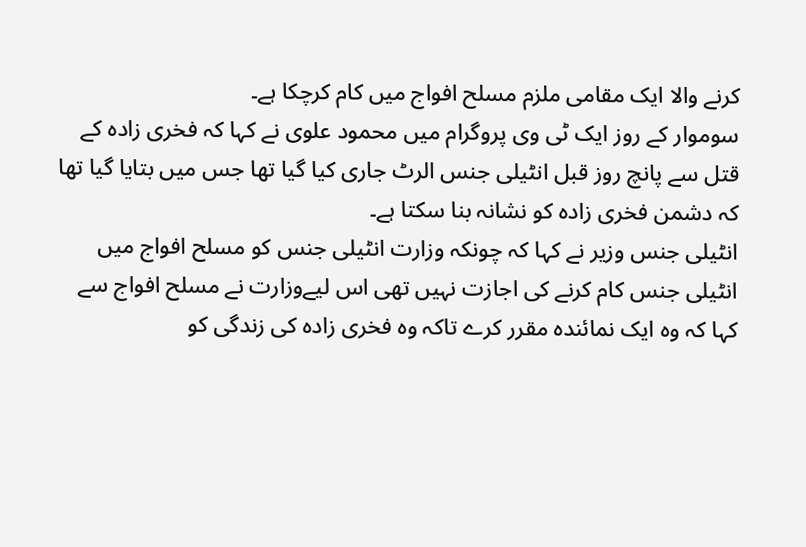کرنے والا ایک مقامی ملزم مسلح افواج میں کام کرچکا ہے۔
سوموار کے روز ایک ٹی وی پروگرام میں محمود علوی نے کہا کہ فخری زادہ کے قتل سے پانچ روز قبل انٹیلی جنس الرٹ جاری کیا گیا تھا جس میں بتایا گیا تھا کہ دشمن فخری زادہ کو نشانہ بنا سکتا ہے۔
انٹیلی جنس وزیر نے کہا کہ چونکہ وزارت انٹیلی جنس کو مسلح افواج میں انٹیلی جنس کام کرنے کی اجازت نہیں تھی اس لیےوزارت نے مسلح افواج سے کہا کہ وہ ایک نمائندہ مقرر کرے تاکہ وہ فخری زادہ کی زندگی کو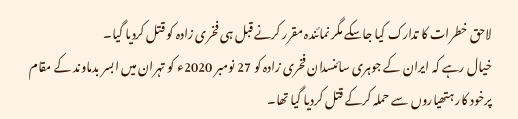لاحق خطرات کا تدارک کیا جاسکے مگر نمائندہ مقرر کرنے قبل ہی فخری زادہ کو قتل کردیا گیا۔
خیال رہے کہ ایران کے جوہری سائنسدان فخری زادہ کو 27 نومبر 2020ء کو تہران میں ابسر بدماوند کے مقام پرخود کار ہتھیاروں سے حملہ کرکے قتل کردیا گیا تھا۔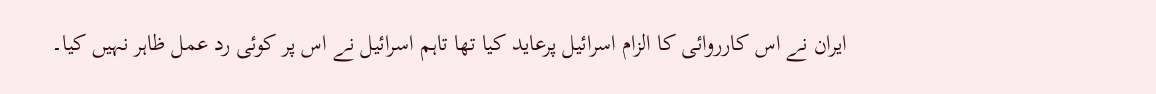ایران نے اس کارروائی کا الزام اسرائیل پرعاید کیا تھا تاہم اسرائیل نے اس پر کوئی رد عمل ظاہر نہیں کیا۔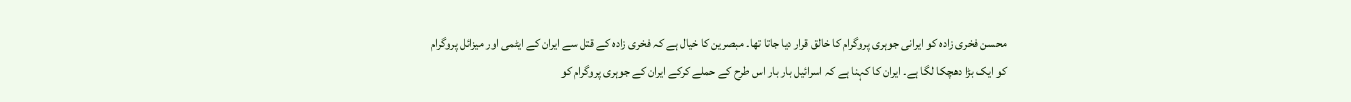محسن فخری زادہ کو ایرانی جوہری پروگرام کا خالق قرار دیا جاتا تھا۔ مبصرین کا خیال ہے کہ فخری زادہ کے قتل سے ایران کے ایٹمی اور میزائل پروگرام کو ایک بڑا دھچکا لگا ہے۔ ایران کا کہنا ہے کہ اسرائیل بار بار اس طرح کے حملے کرکے ایران کے جوہری پروگرام کو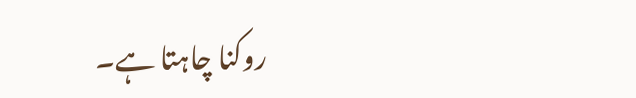روکنا چاہتا ہے۔